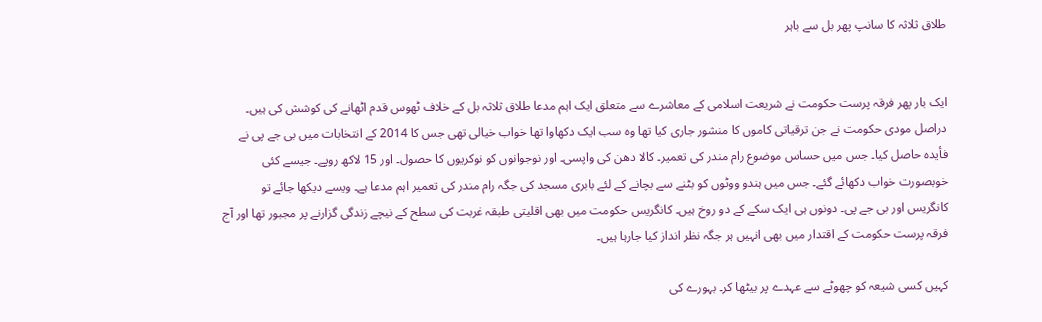طلاق ثلاثہ کا سانپ پھر بل سے باہر


ایک بار پھر فرقہ پرست حکومت نے شریعت اسلامی کے معاشرے سے متعلق ایک اہم مدعا طلاق ثلاثہ بل کے خلاف ٹھوس قدم اٹھانے کی کوشش کی ہیں۔ دراصل مودی حکومت نے جن ترقیاتی کاموں کا منشور جاری کیا تھا وہ سب ایک دکھاوا تھا خواب خیالی تھی جس کا 2014 کے انتخابات میں بی جے پی نے فأیدہ حاصل کیا۔ جس میں حساس موضوع رام مندر کی تعمیر۔ کالا دھن کی واپسی۔ اور نوجوانوں کو نوکریوں کا حصول۔ اور 15 لاکھ روپے۔ جیسے کئی خوبصورت خواب دکھائے گئے۔ جس میں ہندو ووٹوں کو بٹنے سے بچانے کے لئے بابری مسجد کی جگہ رام مندر کی تعمیر اہم مدعا ہے۔ ویسے دیکھا جائے تو کانگریس اور بی جے پی۔ دونوں ہی ایک سکے کے دو روخ ہیں۔ کانگریس حکومت میں بھی اقلیتی طبقہ غربت کی سطح کے نیچے زندگی گزارنے پر مجبور تھا اور آج فرقہ پرست حکومت کے اقتدار میں بھی انہیں ہر جگہ نظر انداز کیا جارہا ہیں۔

کہیں کسی شیعہ کو چھوٹے سے عہدے پر بیٹھا کر۔ بہورے کی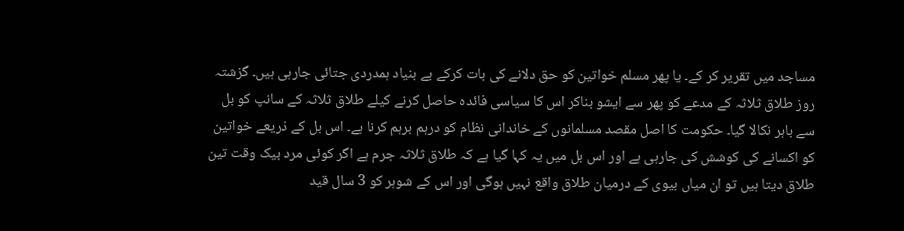مساجد میں تقریر کر کے۔ یا پھر مسلم خواتین کو حق دلانے کی بات کرکے بے بنیاد ہمدردی جتائی جارہی ہیں۔ گزشتہ روز طلاق ثلاثہ کے مدعے کو پھر سے ایشو بناکر اس کا سیاسی فائدہ حاصل کرنے کیلے طلاق ثلاثہ کے سانپ کو بل سے باہر نکالا گیا۔ حکومت کا ‌اصل مقصد مسلمانوں کے خاندانی نظام کو درہم برہم کرنا‌ ہے۔ اس بل کے ذریعے خواتین کو اکسانے کی کوشش کی جارہی ہے اور اس بل میں‌ یہ کہا گیا ہے کہ طلاق ثلاثہ جرم ہے اگر کوئی مرد بیک وقت تین طلاق دیتا ہیں تو ان میاں بیوی کے درمیان طلاق واقع نہیں ہوگی اور اس کے شوہر کو 3 سال قید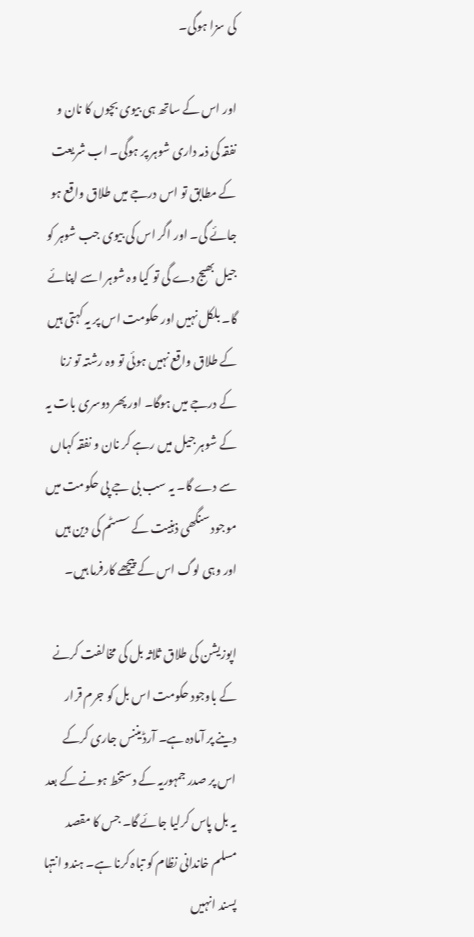کی سزا ہوگی۔

اور اس کے ساتھ ہی بیوی بچوں کا نان و نفقہ کی ذمہ داری شوہر پر ہوگی۔ اب شریعت کے مطابق تو اس درجے ‌میں طلاق واقع ہو جائے گی۔ اور اگر اس کی بیوی جب شوہر کو جیل بھیج دے گی تو کیا وہ شوہر اسے اپنائے گا۔ بلکل نہیں اور حکومت اس پر یہ کہتی ہیں کے طلاق واقع نہیں ہوئی تو وہ رشتہ تو زنا کے درجے میں ہوگا۔ اور پھر دوسری بات یہ کے شوہر جیل میں رہے کر نان و نفقہ کہاں سے دے گا۔ یہ سب بی جے پی حکومت میں موجود سنگھی ذہنیت کے سسٹم کی دین ہیں اور وہی لوگ اس کے پیچھے کارفرما ہیں۔

اپوزیشن کی طلاق ثلاثہ بل کی مخالفت کرنے کے باوجود حکومت اس بل کو جرم قرار دینے پر آمادہ ہے۔ آرڈیننس جاری کرکے اس پر صدر جمہوریہ کے دستخط ہونے کے بعد یہ بل پاس کرلیا جائے گا۔ جس کا مقصد مسلم خاندانی نظام کو تباہ کرنا ہے۔ ہندو انتہا پسند انہیں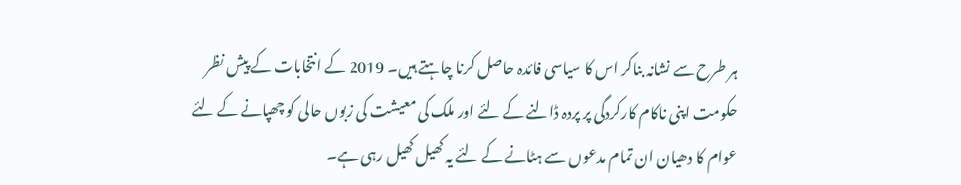ہر طرح سے نشانہ بناکر اس کا سیاسی فائدہ حاصل کرنا چاہتے ہیں۔ 2019 کے انتخابات کے پیش نظر حکومت اپنی ناکام کارکردگی پر پردہ ڈالنے کے لئے اور ملک کی معیشت کی زبوں حالی کو چھپانے کے لئے عوام کا دھیان ان تمام مدعوں سے ہٹانے کے لئے یہ کھیل کھیل رہی ہے۔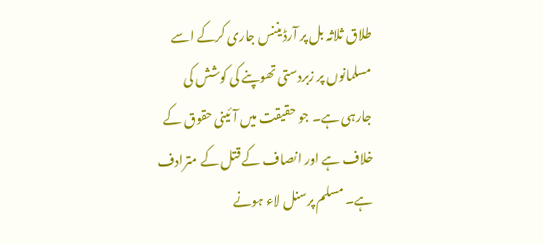طلاق ثلاثہ بل پر آرڈیننس جاری کرکے اسے مسلمانوں پر زبردستی تھوپنے کی کوشش کی جارہی ہے۔ جو حقیقت میں آئینی حقوق کے خلاف ہے اور انصاف کے قتل کے مترادف ہے۔ مسلم پرسنل لاء ہونے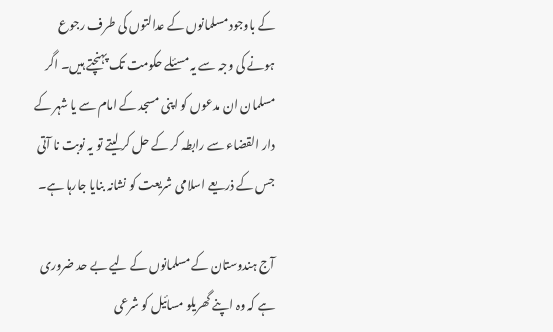کے باوجود مسلمانوں کے عدالتوں کی طرف رجوع ہونے‌ کی‌ وجہ سے یہ مسئلے حکومت تک پہنچتے ہیں۔ اگر مسلمان ان مدعوں کو اپنی مسجد کے امام سے یا شہر کے دار القضاء سے رابطہ کر کے حل کر لیتے تو یہ نوبت نا آتی جس کے ذریعے اسلامی شریعت کو نشانہ بنایا جارہا ہے۔

آج ہندوستان کے مسلمانوں کے لیے بے حد ضروری ہے کہ وہ اپنے گھریلو مسائیل کو شرعی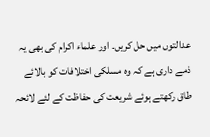عدالتوں میں حل کریں۔ اور علماء اکرام کی بھی یہ ذمے داری ہے کہ وہ مسلکی اختلافات کو بالائے طاق رکھتے ہوئے شریعت کی حفاظت کے لئے لائحہ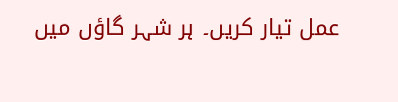عمل تیار کریں۔ ہر شہر گاؤں میں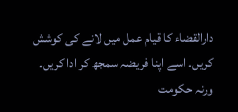دارالقضاء کا قیام عمل میں لانے کی کوشش کریں۔ اسے اپنا فریضہ سمجھ کر ادا کریں۔ ورنہ حکومت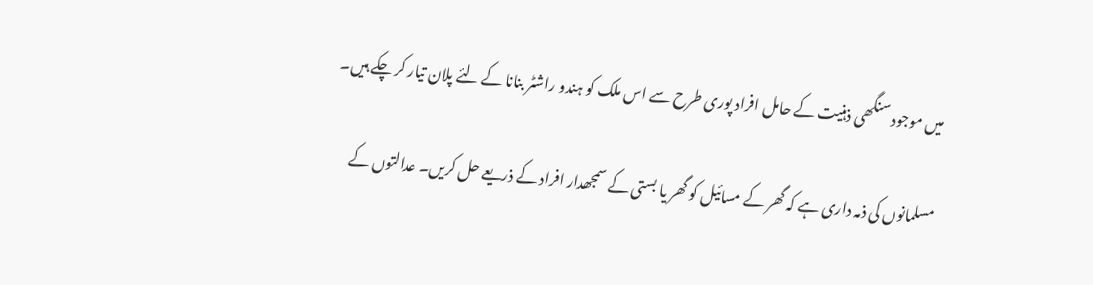میں موجود سنگھی ذہنیت کے حامل افراد پوری طرح سے اس ملک کو ہندو راشٹر بنانا کے لئے پلان تیار کر چکے ہیں۔

مسلمانوں کی ذمہ داری ہے کہ گھر کے مسائیل کو گھر یا بستی کے سمجھدار افراد کے ذریعے حل کریں۔ عدالتوں کے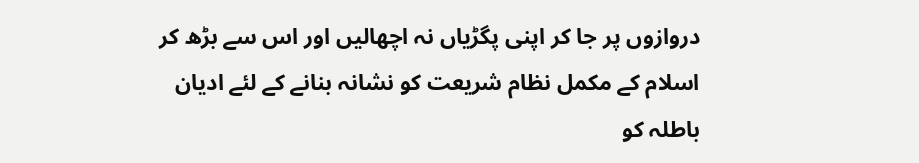دروازوں پر جا کر اپنی پگڑیاں نہ اچھالیں اور اس سے بڑھ کر اسلام کے مکمل نظام شریعت کو نشانہ بنانے کے لئے ادیان باطلہ کو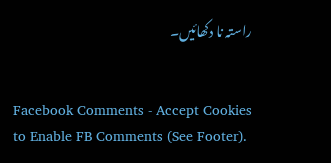راستہ نا دکھائیں۔


Facebook Comments - Accept Cookies to Enable FB Comments (See Footer).